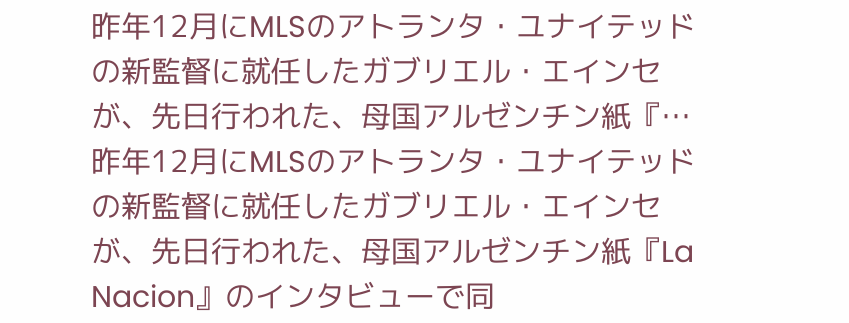昨年12月にMLSのアトランタ・ユナイテッドの新監督に就任したガブリエル・エインセが、先日行われた、母国アルゼンチン紙『…
昨年12月にMLSのアトランタ・ユナイテッドの新監督に就任したガブリエル・エインセが、先日行われた、母国アルゼンチン紙『La Nacion』のインタビューで同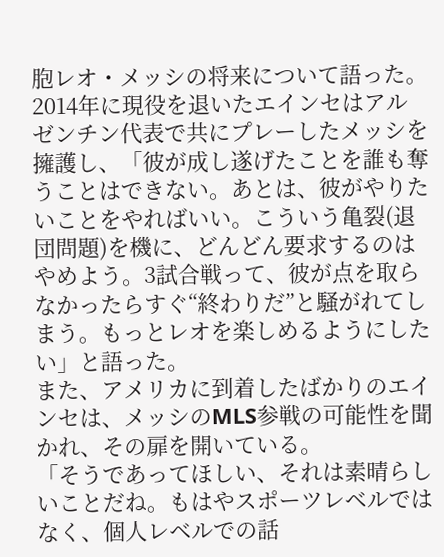胞レオ・メッシの将来について語った。
2014年に現役を退いたエインセはアルゼンチン代表で共にプレーしたメッシを擁護し、「彼が成し遂げたことを誰も奪うことはできない。あとは、彼がやりたいことをやればいい。こういう亀裂(退団問題)を機に、どんどん要求するのはやめよう。3試合戦って、彼が点を取らなかったらすぐ“終わりだ”と騒がれてしまう。もっとレオを楽しめるようにしたい」と語った。
また、アメリカに到着したばかりのエインセは、メッシのMLS参戦の可能性を聞かれ、その扉を開いている。
「そうであってほしい、それは素晴らしいことだね。もはやスポーツレベルではなく、個人レベルでの話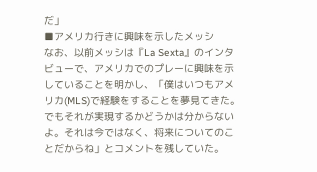だ」
■アメリカ行きに興味を示したメッシ
なお、以前メッシは『La Sexta』のインタビューで、アメリカでのプレーに興味を示していることを明かし、「僕はいつもアメリカ(MLS)で経験をすることを夢見てきた。でもそれが実現するかどうかは分からないよ。それは今ではなく、将来についてのことだからね」とコメントを残していた。